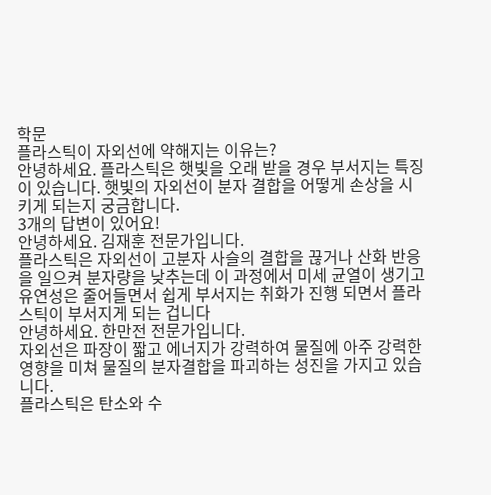학문
플라스틱이 자외선에 약해지는 이유는?
안녕하세요. 플라스틱은 햇빛을 오래 받을 경우 부서지는 특징이 있습니다. 햇빛의 자외선이 분자 결합을 어떻게 손상을 시키게 되는지 궁금합니다.
3개의 답변이 있어요!
안녕하세요. 김재훈 전문가입니다.
플라스틱은 자외선이 고분자 사슬의 결합을 끊거나 산화 반응을 일으켜 분자량을 낮추는데 이 과정에서 미세 균열이 생기고 유연성은 줄어들면서 쉽게 부서지는 취화가 진행 되면서 플라스틱이 부서지게 되는 겁니다
안녕하세요. 한만전 전문가입니다.
자외선은 파장이 짧고 에너지가 강력하여 물질에 아주 강력한 영향을 미쳐 물질의 분자결합을 파괴하는 성진을 가지고 있습니다.
플라스틱은 탄소와 수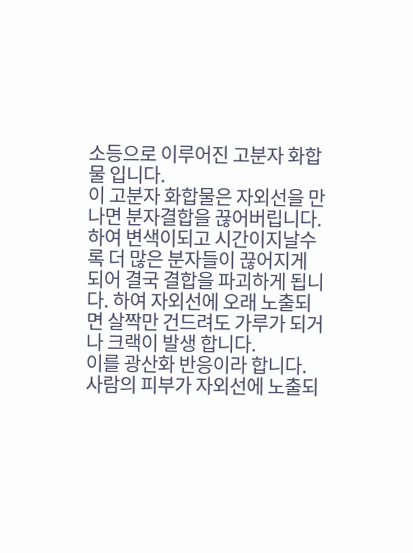소등으로 이루어진 고분자 화합물 입니다.
이 고분자 화합물은 자외선을 만나면 분자결합을 끊어버립니다. 하여 변색이되고 시간이지날수록 더 많은 분자들이 끊어지게 되어 결국 결합을 파괴하게 됩니다. 하여 자외선에 오래 노출되면 살짝만 건드려도 가루가 되거나 크랙이 발생 합니다.
이를 광산화 반응이라 합니다. 사람의 피부가 자외선에 노출되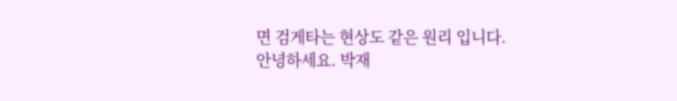면 검게타는 현상도 같은 원리 입니다.
안녕하세요. 박재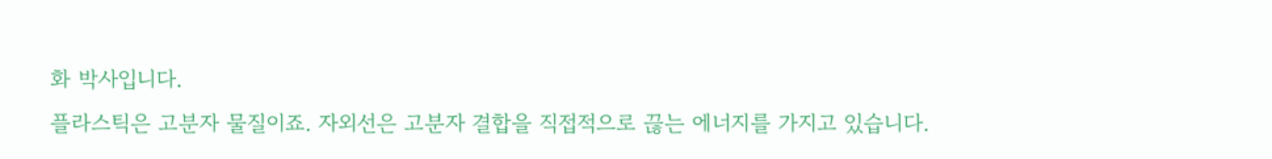화 박사입니다.
플라스틱은 고분자 물질이죠. 자외선은 고분자 결합을 직접적으로 끊는 에너지를 가지고 있습니다.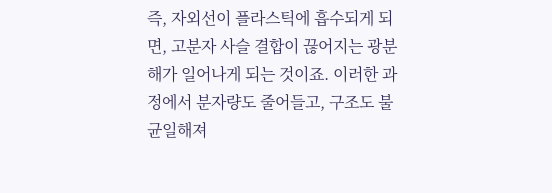즉, 자외선이 플라스틱에 흡수되게 되면, 고분자 사슬 결합이 끊어지는 광분해가 일어나게 되는 것이죠. 이러한 과정에서 분자량도 줄어들고, 구조도 불균일해져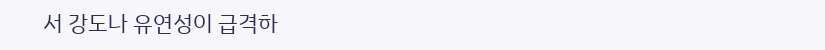서 강도나 유연성이 급격하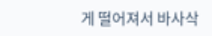게 떨어져서 바사삭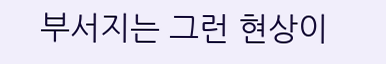부서지는 그런 현상이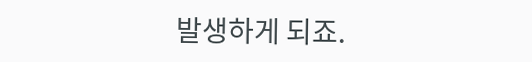발생하게 되죠.